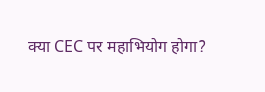क्या CEC पर महाभियोग होगा?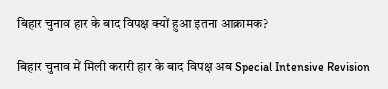बिहार चुनाव हार के बाद विपक्ष क्यों हुआ इतना आक्रामक?

बिहार चुनाव में मिली करारी हार के बाद विपक्ष अब Special Intensive Revision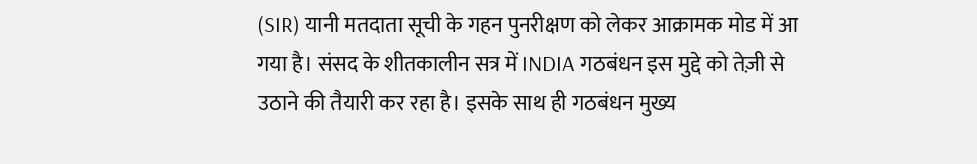(SIR) यानी मतदाता सूची के गहन पुनरीक्षण को लेकर आक्रामक मोड में आ गया है। संसद के शीतकालीन सत्र में INDIA गठबंधन इस मुद्दे को तेज़ी से उठाने की तैयारी कर रहा है। इसके साथ ही गठबंधन मुख्य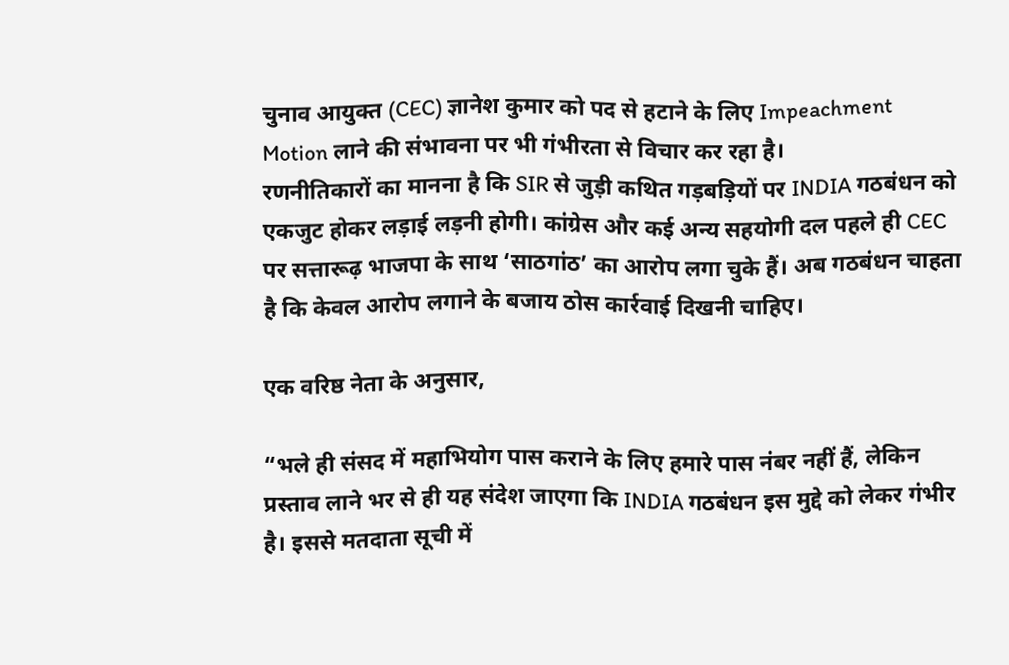चुनाव आयुक्त (CEC) ज्ञानेश कुमार को पद से हटाने के लिए Impeachment Motion लाने की संभावना पर भी गंभीरता से विचार कर रहा है।
रणनीतिकारों का मानना है कि SIR से जुड़ी कथित गड़बड़ियों पर INDIA गठबंधन को एकजुट होकर लड़ाई लड़नी होगी। कांग्रेस और कई अन्य सहयोगी दल पहले ही CEC पर सत्तारूढ़ भाजपा के साथ ‘साठगांठ’ का आरोप लगा चुके हैं। अब गठबंधन चाहता है कि केवल आरोप लगाने के बजाय ठोस कार्रवाई दिखनी चाहिए।

एक वरिष्ठ नेता के अनुसार,

“भले ही संसद में महाभियोग पास कराने के लिए हमारे पास नंबर नहीं हैं, लेकिन प्रस्ताव लाने भर से ही यह संदेश जाएगा कि INDIA गठबंधन इस मुद्दे को लेकर गंभीर है। इससे मतदाता सूची में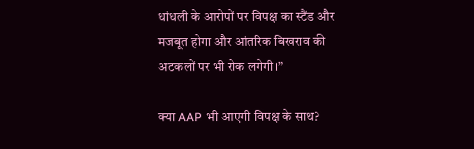धांधली के आरोपों पर विपक्ष का स्टैंड और मजबूत होगा और आंतरिक बिखराव की अटकलों पर भी रोक लगेगी।”

क्या AAP भी आएगी विपक्ष के साथ?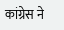कांग्रेस ने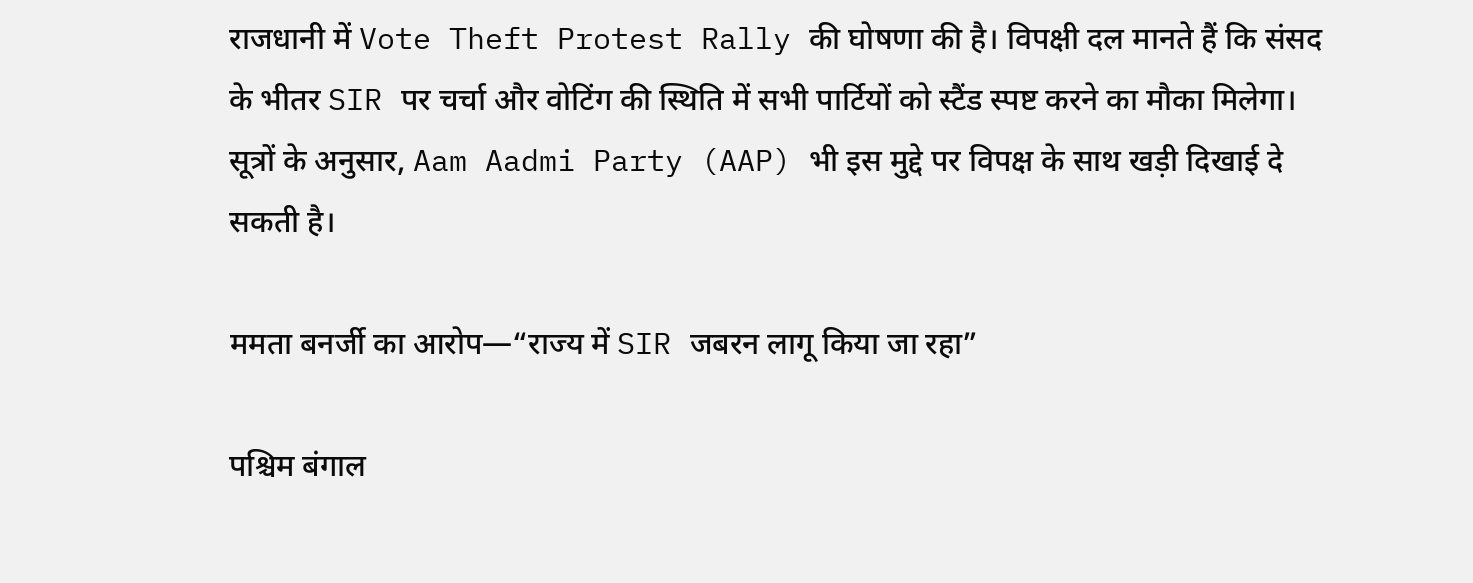राजधानी में Vote Theft Protest Rally की घोषणा की है। विपक्षी दल मानते हैं कि संसद के भीतर SIR पर चर्चा और वोटिंग की स्थिति में सभी पार्टियों को स्टैंड स्पष्ट करने का मौका मिलेगा। सूत्रों के अनुसार, Aam Aadmi Party (AAP) भी इस मुद्दे पर विपक्ष के साथ खड़ी दिखाई दे सकती है।

ममता बनर्जी का आरोप—“राज्य में SIR जबरन लागू किया जा रहा”

पश्चिम बंगाल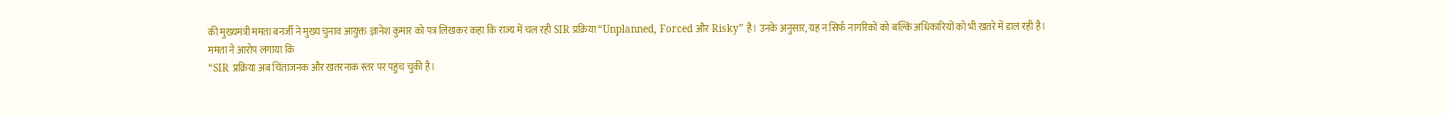की मुख्यमंत्री ममता बनर्जी ने मुख्य चुनाव आयुक्त ज्ञानेश कुमार को पत्र लिखकर कहा कि राज्य में चल रही SIR प्रक्रिया “Unplanned, Forced और Risky” है। उनके अनुसार, यह न सिर्फ नागरिकों को बल्कि अधिकारियों को भी खतरे में डाल रही है।
ममता ने आरोप लगाया कि
“SIR प्रक्रिया अब चिंताजनक और खतरनाक स्तर पर पहुंच चुकी है।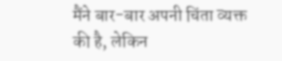मैंने बार-बार अपनी चिंता व्यक्त की है, लेकिन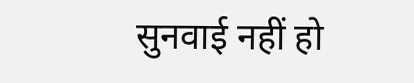सुनवाई नहीं हो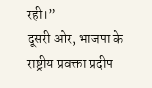रही।”
दूसरी ओर, भाजपा के राष्ट्रीय प्रवक्ता प्रदीप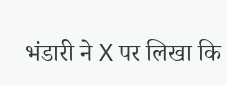भंडारी ने X पर लिखा कि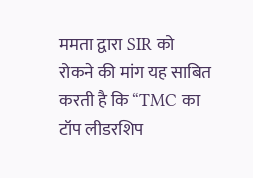ममता द्वारा SIR को रोकने की मांग यह साबित करती है कि “TMC का टॉप लीडरशिप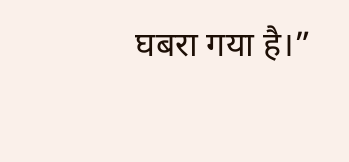घबरा गया है।”